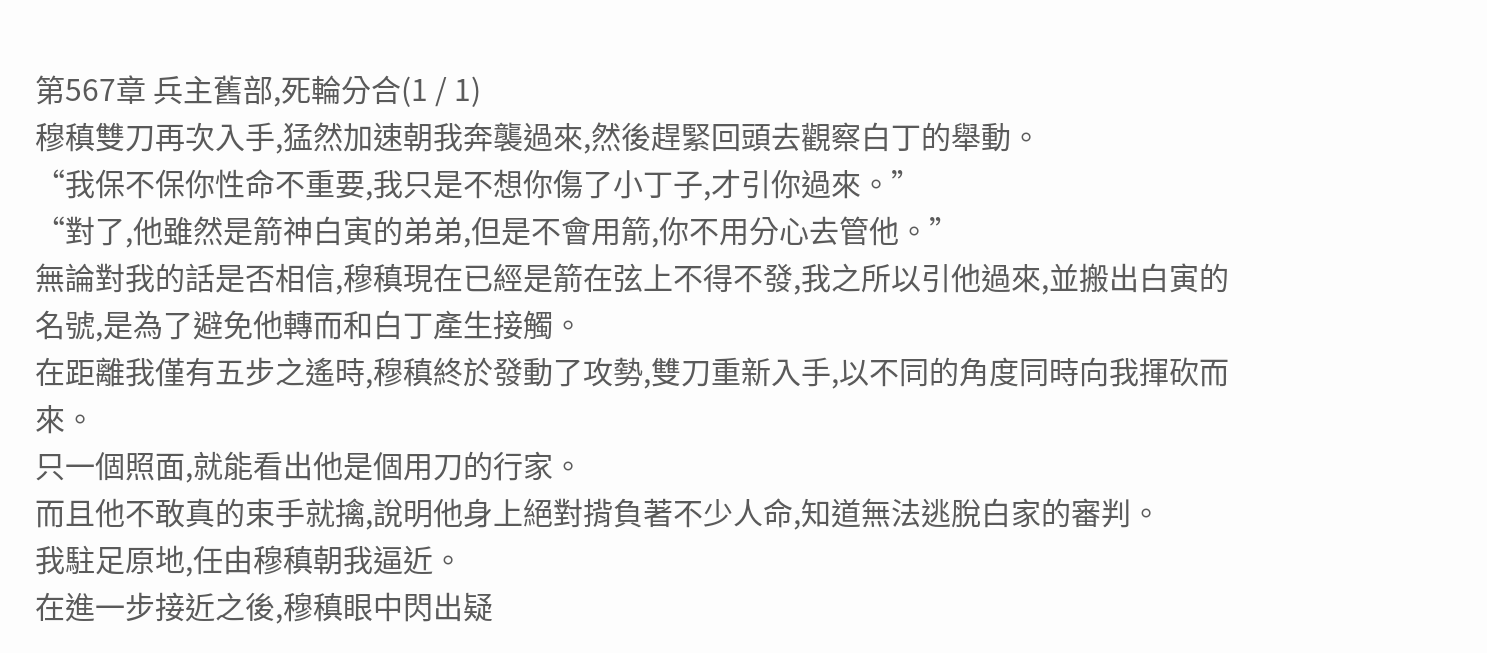第567章 兵主舊部,死輪分合(1 / 1)
穆稹雙刀再次入手,猛然加速朝我奔襲過來,然後趕緊回頭去觀察白丁的舉動。
“我保不保你性命不重要,我只是不想你傷了小丁子,才引你過來。”
“對了,他雖然是箭神白寅的弟弟,但是不會用箭,你不用分心去管他。”
無論對我的話是否相信,穆稹現在已經是箭在弦上不得不發,我之所以引他過來,並搬出白寅的名號,是為了避免他轉而和白丁產生接觸。
在距離我僅有五步之遙時,穆稹終於發動了攻勢,雙刀重新入手,以不同的角度同時向我揮砍而來。
只一個照面,就能看出他是個用刀的行家。
而且他不敢真的束手就擒,說明他身上絕對揹負著不少人命,知道無法逃脫白家的審判。
我駐足原地,任由穆稹朝我逼近。
在進一步接近之後,穆稹眼中閃出疑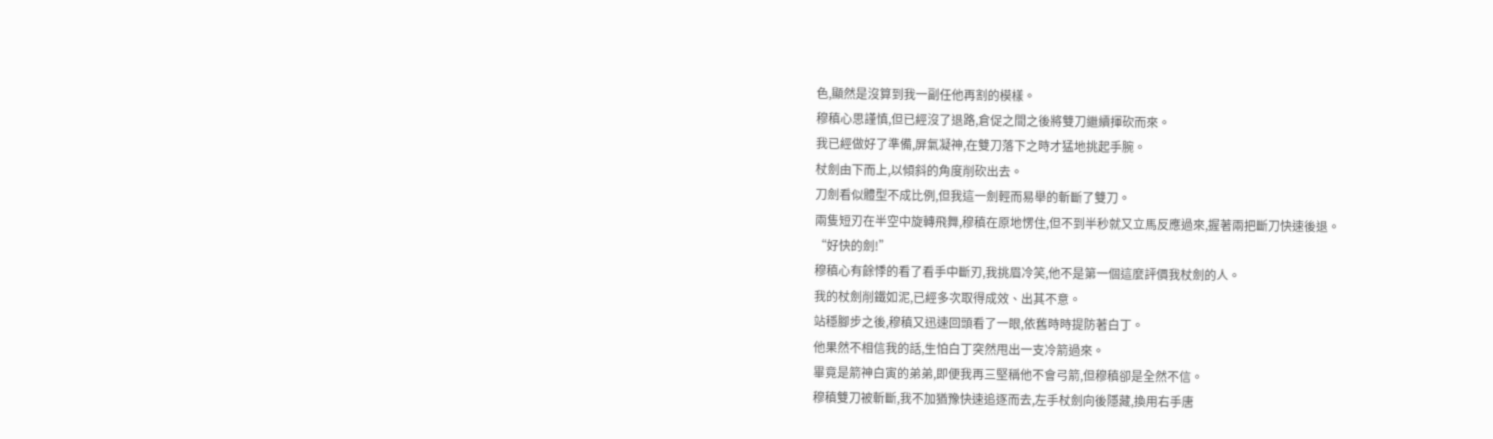色,顯然是沒算到我一副任他再割的模樣。
穆稹心思謹慎,但已經沒了退路,倉促之間之後將雙刀繼續揮砍而來。
我已經做好了準備,屏氣凝神,在雙刀落下之時才猛地挑起手腕。
杖劍由下而上,以傾斜的角度削砍出去。
刀劍看似體型不成比例,但我這一劍輕而易舉的斬斷了雙刀。
兩隻短刃在半空中旋轉飛舞,穆稹在原地愣住,但不到半秒就又立馬反應過來,握著兩把斷刀快速後退。
“好快的劍!”
穆稹心有餘悸的看了看手中斷刃,我挑眉冷笑,他不是第一個這麼評價我杖劍的人。
我的杖劍削鐵如泥,已經多次取得成效、出其不意。
站穩腳步之後,穆稹又迅速回頭看了一眼,依舊時時提防著白丁。
他果然不相信我的話,生怕白丁突然甩出一支冷箭過來。
畢竟是箭神白寅的弟弟,即便我再三堅稱他不會弓箭,但穆稹卻是全然不信。
穆稹雙刀被斬斷,我不加猶豫快速追逐而去,左手杖劍向後隱藏,換用右手唐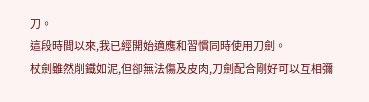刀。
這段時間以來,我已經開始適應和習慣同時使用刀劍。
杖劍雖然削鐵如泥,但卻無法傷及皮肉,刀劍配合剛好可以互相彌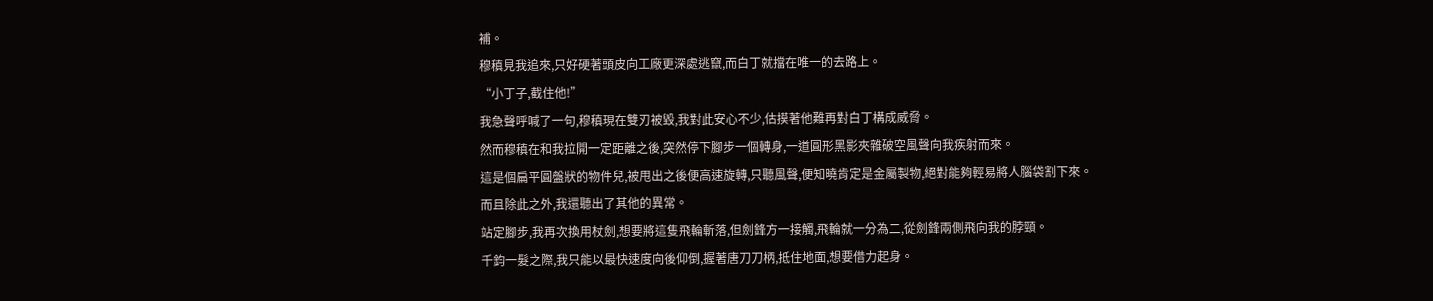補。
穆稹見我追來,只好硬著頭皮向工廠更深處逃竄,而白丁就擋在唯一的去路上。
“小丁子,截住他!”
我急聲呼喊了一句,穆稹現在雙刃被毀,我對此安心不少,估摸著他難再對白丁構成威脅。
然而穆稹在和我拉開一定距離之後,突然停下腳步一個轉身,一道圓形黑影夾雜破空風聲向我疾射而來。
這是個扁平圓盤狀的物件兒,被甩出之後便高速旋轉,只聽風聲,便知曉肯定是金屬製物,絕對能夠輕易將人腦袋割下來。
而且除此之外,我還聽出了其他的異常。
站定腳步,我再次換用杖劍,想要將這隻飛輪斬落,但劍鋒方一接觸,飛輪就一分為二,從劍鋒兩側飛向我的脖頸。
千鈞一髮之際,我只能以最快速度向後仰倒,握著唐刀刀柄,抵住地面,想要借力起身。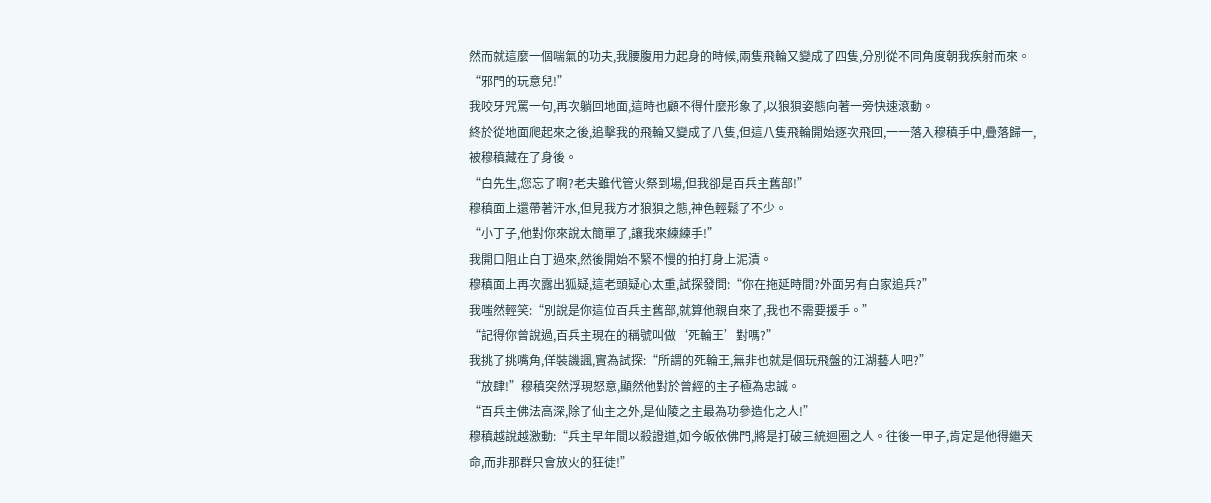然而就這麼一個喘氣的功夫,我腰腹用力起身的時候,兩隻飛輪又變成了四隻,分別從不同角度朝我疾射而來。
“邪門的玩意兒!”
我咬牙咒罵一句,再次躺回地面,這時也顧不得什麼形象了,以狼狽姿態向著一旁快速滾動。
終於從地面爬起來之後,追擊我的飛輪又變成了八隻,但這八隻飛輪開始逐次飛回,一一落入穆稹手中,疊落歸一,被穆稹藏在了身後。
“白先生,您忘了啊?老夫雖代管火祭到場,但我卻是百兵主舊部!”
穆稹面上還帶著汗水,但見我方才狼狽之態,神色輕鬆了不少。
“小丁子,他對你來說太簡單了,讓我來練練手!”
我開口阻止白丁過來,然後開始不緊不慢的拍打身上泥漬。
穆稹面上再次露出狐疑,這老頭疑心太重,試探發問:“你在拖延時間?外面另有白家追兵?”
我嗤然輕笑:“別說是你這位百兵主舊部,就算他親自來了,我也不需要援手。”
“記得你曾說過,百兵主現在的稱號叫做‘死輪王’對嗎?”
我挑了挑嘴角,佯裝譏諷,實為試探:“所謂的死輪王,無非也就是個玩飛盤的江湖藝人吧?”
“放肆!”穆稹突然浮現怒意,顯然他對於曾經的主子極為忠誠。
“百兵主佛法高深,除了仙主之外,是仙陵之主最為功參造化之人!”
穆稹越說越激動:“兵主早年間以殺證道,如今皈依佛門,將是打破三統迴圈之人。往後一甲子,肯定是他得繼天命,而非那群只會放火的狂徒!”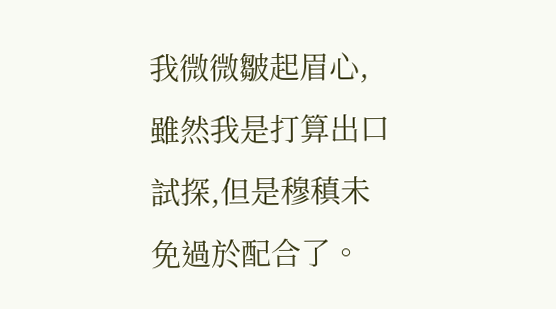我微微皺起眉心,雖然我是打算出口試探,但是穆稹未免過於配合了。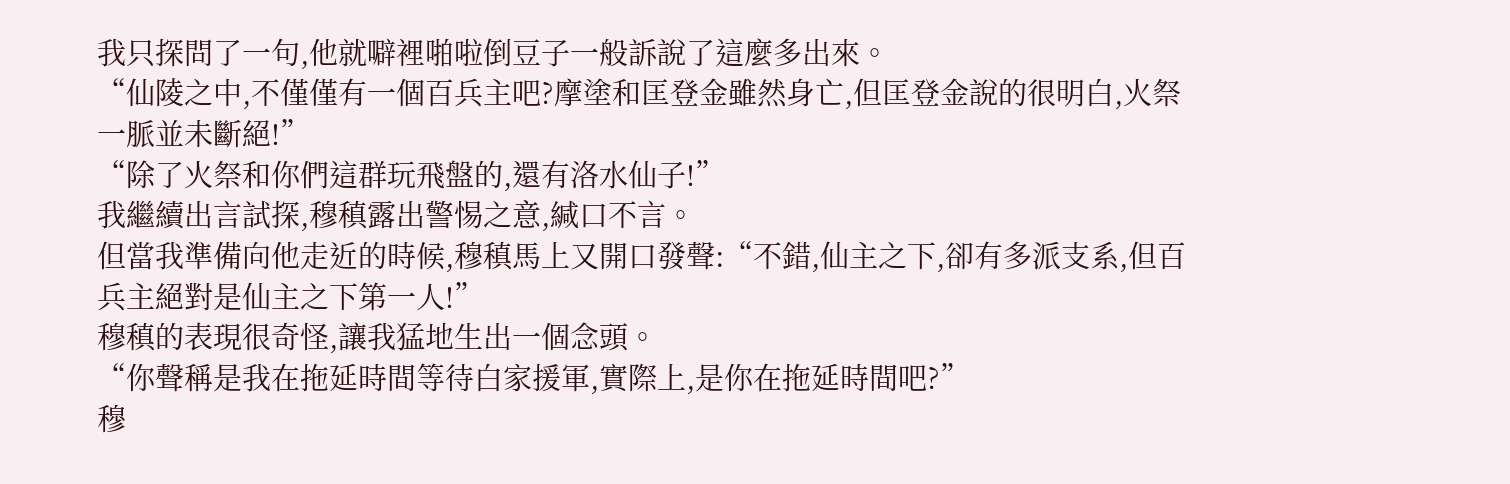我只探問了一句,他就噼裡啪啦倒豆子一般訴說了這麼多出來。
“仙陵之中,不僅僅有一個百兵主吧?摩塗和匡登金雖然身亡,但匡登金說的很明白,火祭一脈並未斷絕!”
“除了火祭和你們這群玩飛盤的,還有洛水仙子!”
我繼續出言試探,穆稹露出警惕之意,緘口不言。
但當我準備向他走近的時候,穆稹馬上又開口發聲:“不錯,仙主之下,卻有多派支系,但百兵主絕對是仙主之下第一人!”
穆稹的表現很奇怪,讓我猛地生出一個念頭。
“你聲稱是我在拖延時間等待白家援軍,實際上,是你在拖延時間吧?”
穆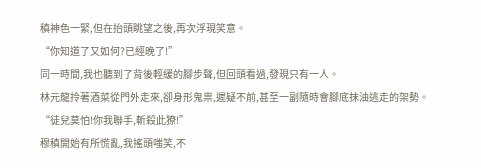稹神色一緊,但在抬頭眺望之後,再次浮現笑意。
“你知道了又如何?已經晚了!”
同一時間,我也聽到了背後輕緩的腳步聲,但回頭看過,發現只有一人。
林元龍拎著酒菜從門外走來,卻身形鬼祟,遲疑不前,甚至一副隨時會腳底抹油逃走的架勢。
“徒兒莫怕!你我聯手,斬殺此獠!”
穆稹開始有所慌亂,我搖頭嗤笑,不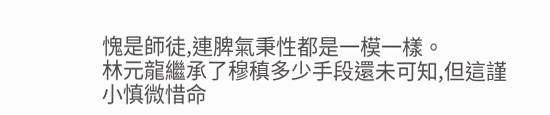愧是師徒,連脾氣秉性都是一模一樣。
林元龍繼承了穆稹多少手段還未可知,但這謹小慎微惜命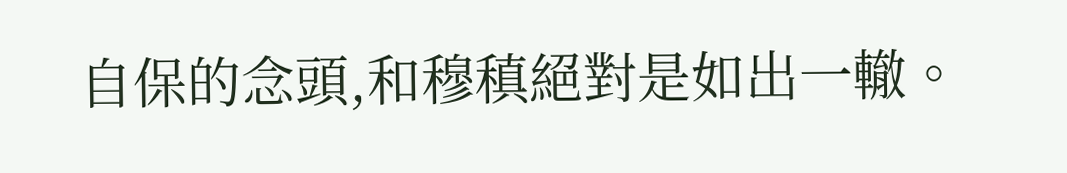自保的念頭,和穆稹絕對是如出一轍。